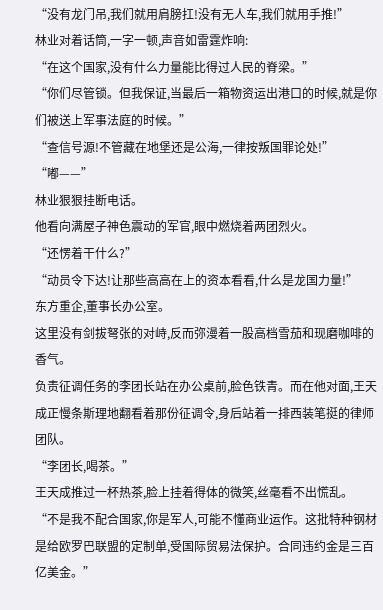“没有龙门吊,我们就用肩膀扛!没有无人车,我们就用手推!”
林业对着话筒,一字一顿,声音如雷霆炸响:
“在这个国家,没有什么力量能比得过人民的脊梁。”
“你们尽管锁。但我保证,当最后一箱物资运出港口的时候,就是你们被送上军事法庭的时候。”
“查信号源!不管藏在地堡还是公海,一律按叛国罪论处!”
“嘟——”
林业狠狠挂断电话。
他看向满屋子神色震动的军官,眼中燃烧着两团烈火。
“还愣着干什么?”
“动员令下达!让那些高高在上的资本看看,什么是龙国力量!”
东方重企,董事长办公室。
这里没有剑拔弩张的对峙,反而弥漫着一股高档雪茄和现磨咖啡的香气。
负责征调任务的李团长站在办公桌前,脸色铁青。而在他对面,王天成正慢条斯理地翻看着那份征调令,身后站着一排西装笔挺的律师团队。
“李团长,喝茶。”
王天成推过一杯热茶,脸上挂着得体的微笑,丝毫看不出慌乱。
“不是我不配合国家,你是军人,可能不懂商业运作。这批特种钢材是给欧罗巴联盟的定制单,受国际贸易法保护。合同违约金是三百亿美金。”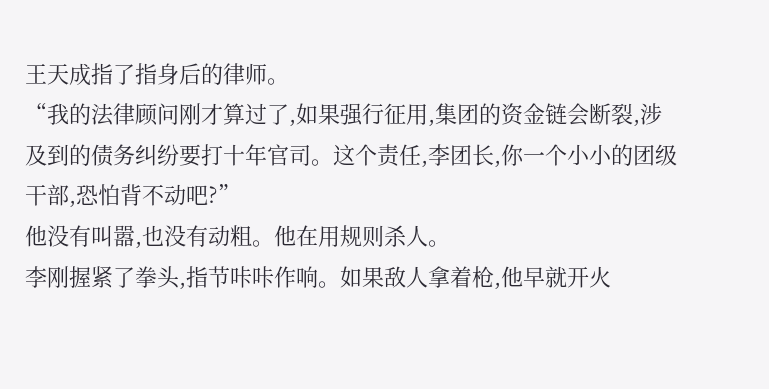王天成指了指身后的律师。
“我的法律顾问刚才算过了,如果强行征用,集团的资金链会断裂,涉及到的债务纠纷要打十年官司。这个责任,李团长,你一个小小的团级干部,恐怕背不动吧?”
他没有叫嚣,也没有动粗。他在用规则杀人。
李刚握紧了拳头,指节咔咔作响。如果敌人拿着枪,他早就开火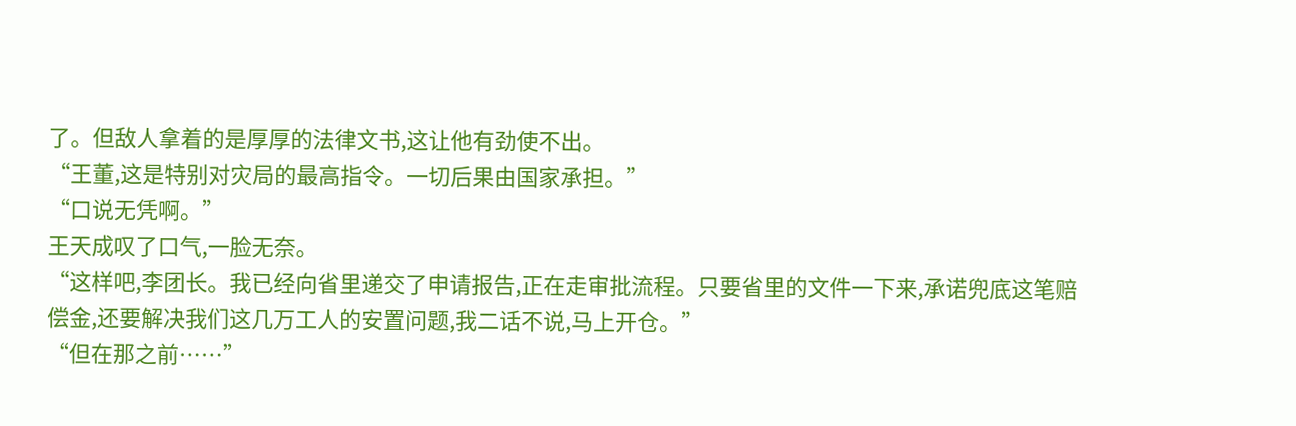了。但敌人拿着的是厚厚的法律文书,这让他有劲使不出。
“王董,这是特别对灾局的最高指令。一切后果由国家承担。”
“口说无凭啊。”
王天成叹了口气,一脸无奈。
“这样吧,李团长。我已经向省里递交了申请报告,正在走审批流程。只要省里的文件一下来,承诺兜底这笔赔偿金,还要解决我们这几万工人的安置问题,我二话不说,马上开仓。”
“但在那之前……”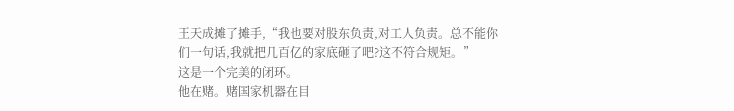王天成摊了摊手,“我也要对股东负责,对工人负责。总不能你们一句话,我就把几百亿的家底砸了吧?这不符合规矩。”
这是一个完美的闭环。
他在赌。赌国家机器在目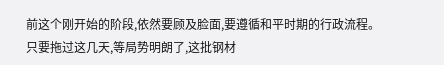前这个刚开始的阶段,依然要顾及脸面,要遵循和平时期的行政流程。
只要拖过这几天,等局势明朗了,这批钢材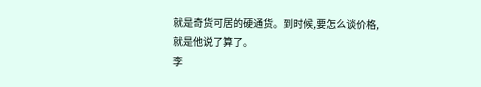就是奇货可居的硬通货。到时候,要怎么谈价格,就是他说了算了。
李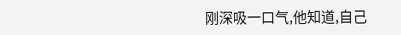刚深吸一口气,他知道,自己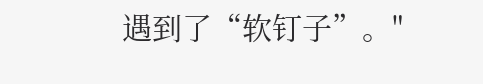遇到了“软钉子”。"